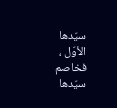سيّدها الأوّل ، فخاصم سيّدها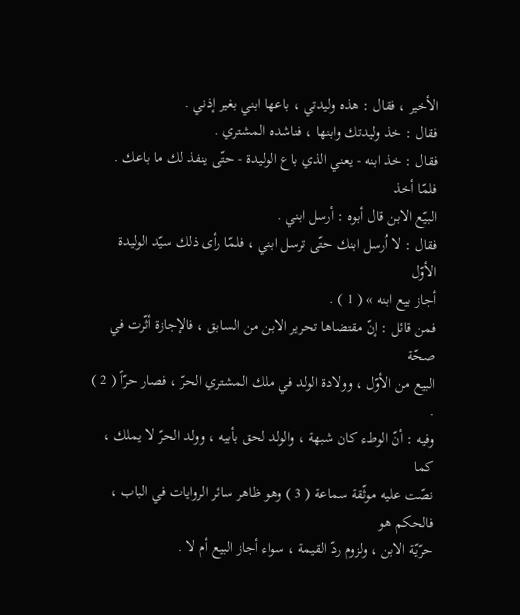الأخير ، فقال : هذه وليدتي ، باعها ابني بغير إذني .
فقال : خذ وليدتك وابنها ، فناشده المشتري .
فقال : خذ ابنه - يعني الذي باع الوليدة - حتّى ينفذ لك ما باعك . فلمّا أخذ
البيّع الابن قال أبوه : أرسل ابني .
فقال : لا اُرسل ابنك حتّى ترسل ابني ، فلمّا رأى ذلك سيّد الوليدة الأوّل
أجاز بيع ابنه » ( 1 ) .
فمن قائل : إنّ مقتضاها تحرير الابن من السابق ، فالإجازة أثّرت في صحّة
البيع من الأوّل ، وولادة الولد في ملك المشتري الحرّ ، فصار حرّاً ( 2 ) .
وفيه : أنّ الوطء كان شبهة ، والولد لحق بأبيه ، وولد الحرّ لا يملك ، كما
نصّت عليه موثّقة سماعة ( 3 ) وهو ظاهر سائر الروايات في الباب ، فالحكم هو
حرّيّة الابن ، ولزوم ردّ القيمة ، سواء أجاز البيع أم لا .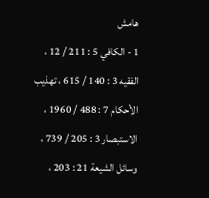هامش
1 - الكافي 5 : 211 / 12 ، الفقيه 3 : 140 / 615 ، تهذيب الأحكام 7 : 488 / 1960 ،
الاستبصار 3 : 205 / 739 ، وسائل الشيعة 21 : 203 ،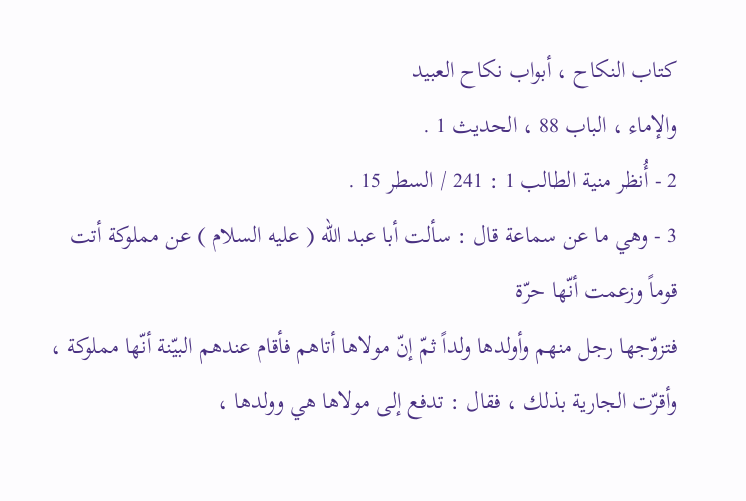كتاب النكاح ، أبواب نكاح العبيد
والإماء ، الباب 88 ، الحديث 1 .
2 - أُنظر منية الطالب 1 : 241 / السطر 15 .
3 - وهي ما عن سماعة قال : سألت أبا عبد الله ( عليه السلام ) عن مملوكة أتت قوماً وزعمت أنّها حرّة
فتزوّجها رجل منهم وأولدها ولداً ثمّ إنّ مولاها أتاهم فأقام عندهم البيّنة أنّها مملوكة ،
وأقرّت الجارية بذلك ، فقال : تدفع إلى مولاها هي وولدها ،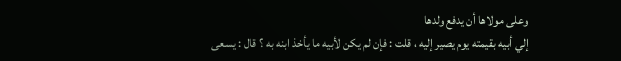وعلى مولاها أن يدفع ولدها
إلي أبيه بقيمته يوم يصير إليه ، قلت : فإن لم يكن لأبيه ما يأخذ ابنه به ؟ قال : يسعى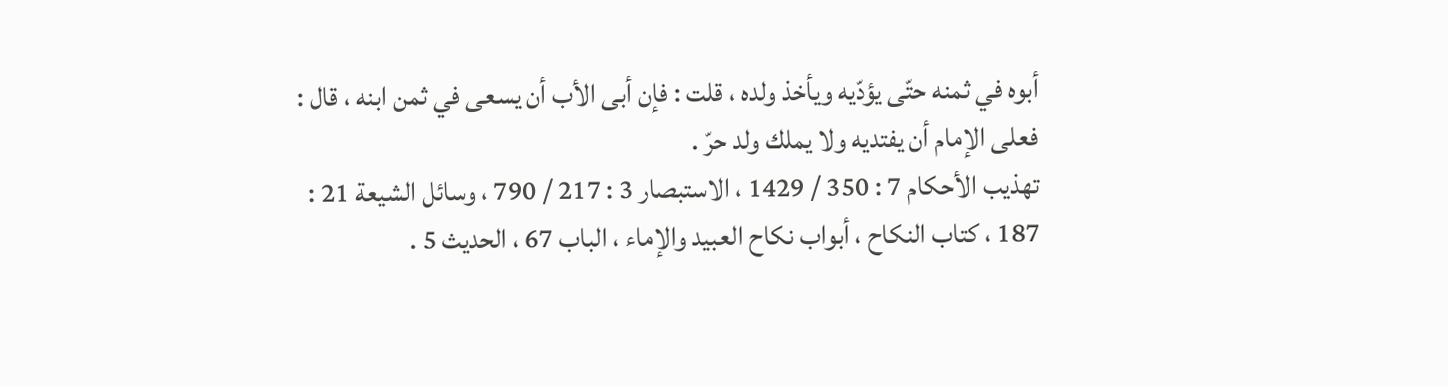أبوه في ثمنه حتّى يؤدّيه ويأخذ ولده ، قلت : فإن أبى الأب أن يسعى في ثمن ابنه ، قال :
فعلى الإمام أن يفتديه ولا يملك ولد حرّ .
تهذيب الأحكام 7 : 350 / 1429 ، الاستبصار 3 : 217 / 790 ، وسائل الشيعة 21 :
187 ، كتاب النكاح ، أبواب نكاح العبيد والإماء ، الباب 67 ، الحديث 5 .